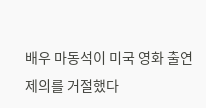배우 마동석이 미국 영화 출연 제의를 거절했다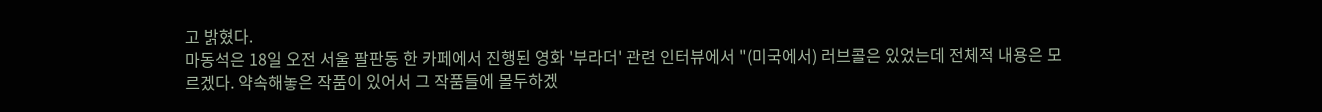고 밝혔다.
마동석은 18일 오전 서울 팔판동 한 카페에서 진행된 영화 '부라더' 관련 인터뷰에서 "(미국에서) 러브콜은 있었는데 전체적 내용은 모르겠다. 약속해놓은 작품이 있어서 그 작품들에 몰두하겠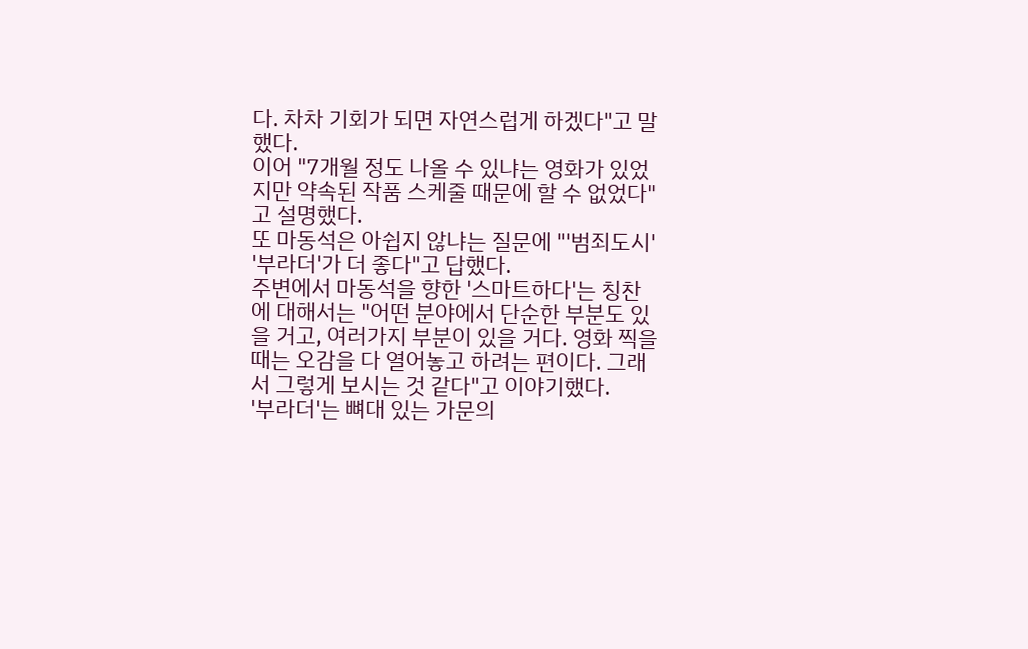다. 차차 기회가 되면 자연스럽게 하겠다"고 말했다.
이어 "7개월 정도 나올 수 있냐는 영화가 있었지만 약속된 작품 스케줄 때문에 할 수 없었다"고 설명했다.
또 마동석은 아쉽지 않냐는 질문에 "'범죄도시' '부라더'가 더 좋다"고 답했다.
주변에서 마동석을 향한 '스마트하다'는 칭찬에 대해서는 "어떤 분야에서 단순한 부분도 있을 거고, 여러가지 부분이 있을 거다. 영화 찍을 때는 오감을 다 열어놓고 하려는 편이다. 그래서 그렇게 보시는 것 같다"고 이야기했다.
'부라더'는 뼈대 있는 가문의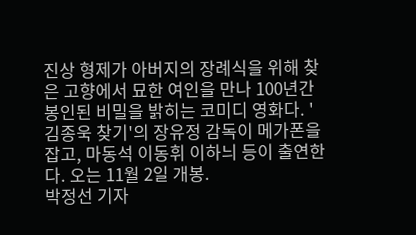진상 형제가 아버지의 장례식을 위해 찾은 고향에서 묘한 여인을 만나 100년간 봉인된 비밀을 밝히는 코미디 영화다. '김종욱 찾기'의 장유정 감독이 메가폰을 잡고, 마동석 이동휘 이하늬 등이 출연한다. 오는 11월 2일 개봉.
박정선 기자